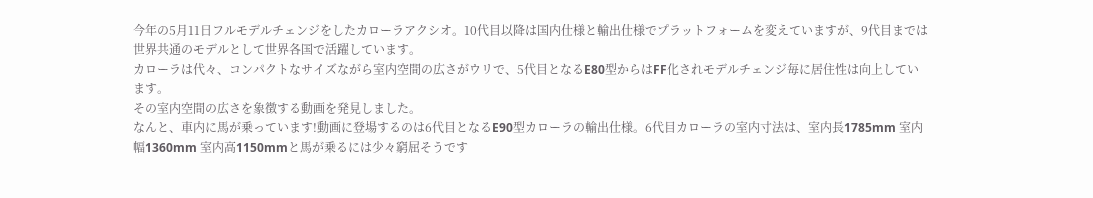今年の5月11日フルモデルチェンジをしたカローラアクシオ。10代目以降は国内仕様と輸出仕様でプラットフォームを変えていますが、9代目までは世界共通のモデルとして世界各国で活躍しています。
カローラは代々、コンパクトなサイズながら室内空間の広さがウリで、5代目となるE80型からはFF化されモデルチェンジ毎に居住性は向上しています。
その室内空間の広さを象徴する動画を発見しました。
なんと、車内に馬が乗っています!動画に登場するのは6代目となるE90型カローラの輸出仕様。6代目カローラの室内寸法は、室内長1785mm 室内幅1360mm 室内高1150mmと馬が乗るには少々窮屈そうです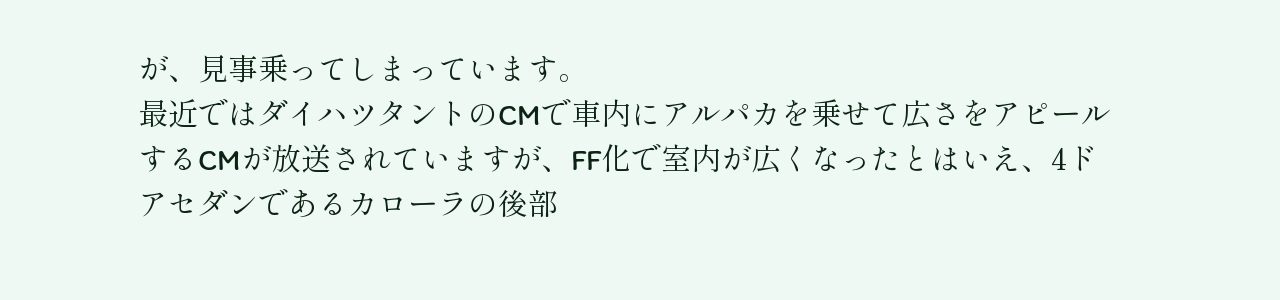が、見事乗ってしまっています。
最近ではダイハツタントのCMで車内にアルパカを乗せて広さをアピールするCMが放送されていますが、FF化で室内が広くなったとはいえ、4ドアセダンであるカローラの後部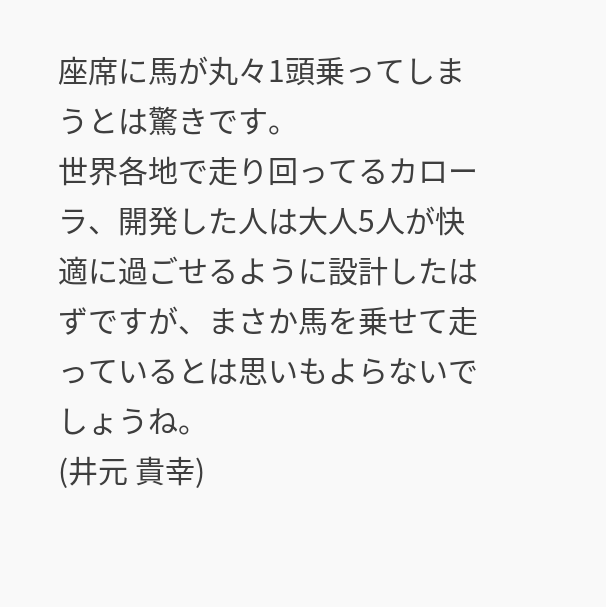座席に馬が丸々1頭乗ってしまうとは驚きです。
世界各地で走り回ってるカローラ、開発した人は大人5人が快適に過ごせるように設計したはずですが、まさか馬を乗せて走っているとは思いもよらないでしょうね。
(井元 貴幸)